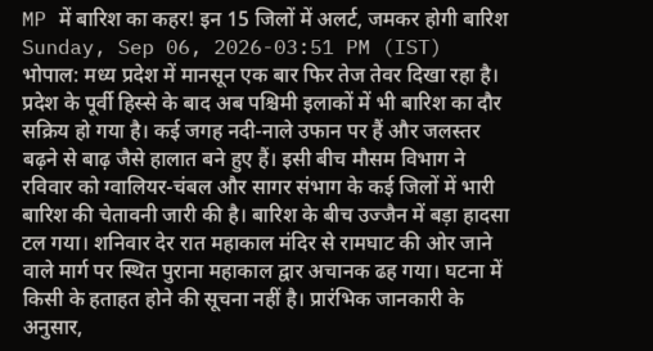MP में बारिश का कहर! इन 15 जिलों में अलर्ट, जमकर होगी बारिश
Sunday, Sep 06, 2026-03:51 PM (IST)
भोपाल: मध्य प्रदेश में मानसून एक बार फिर तेज तेवर दिखा रहा है। प्रदेश के पूर्वी हिस्से के बाद अब पश्चिमी इलाकों में भी बारिश का दौर सक्रिय हो गया है। कई जगह नदी-नाले उफान पर हैं और जलस्तर बढ़ने से बाढ़ जैसे हालात बने हुए हैं। इसी बीच मौसम विभाग ने रविवार को ग्वालियर-चंबल और सागर संभाग के कई जिलों में भारी बारिश की चेतावनी जारी की है। बारिश के बीच उज्जैन में बड़ा हादसा टल गया। शनिवार देर रात महाकाल मंदिर से रामघाट की ओर जाने वाले मार्ग पर स्थित पुराना महाकाल द्वार अचानक ढह गया। घटना में किसी के हताहत होने की सूचना नहीं है। प्रारंभिक जानकारी के अनुसार,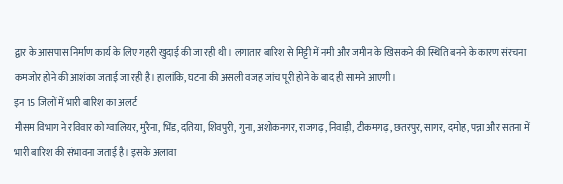द्वार के आसपास निर्माण कार्य के लिए गहरी खुदाई की जा रही थी। लगातार बारिश से मिट्टी में नमी और जमीन के खिसकने की स्थिति बनने के कारण संरचना कमजोर होने की आशंका जताई जा रही है। हालांकि, घटना की असली वजह जांच पूरी होने के बाद ही सामने आएगी।
इन 15 जिलों में भारी बारिश का अलर्ट
मौसम विभाग ने रविवार को ग्वालियर, मुरैना, भिंड, दतिया, शिवपुरी, गुना, अशोकनगर, राजगढ़, निवाड़ी, टीकमगढ़, छतरपुर, सागर, दमोह, पन्ना और सतना में भारी बारिश की संभावना जताई है। इसके अलावा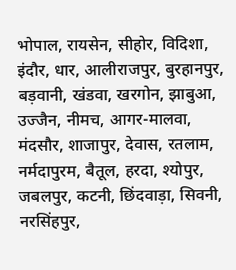भोपाल, रायसेन, सीहोर, विदिशा, इंदौर, धार, आलीराजपुर, बुरहानपुर, बड़वानी, खंडवा, खरगोन, झाबुआ, उज्जैन, नीमच, आगर-मालवा, मंदसौर, शाजापुर, देवास, रतलाम, नर्मदापुरम, बैतूल, हरदा, श्योपुर, जबलपुर, कटनी, छिंदवाड़ा, सिवनी, नरसिंहपुर,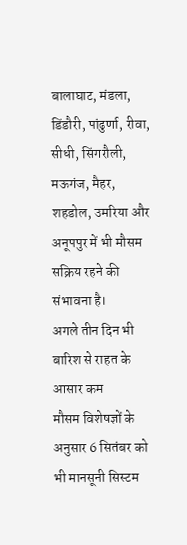बालाघाट, मंडला, डिंडौरी, पांढुर्णा, रीवा, सीधी, सिंगरौली, मऊगंज, मैहर, शहडोल, उमरिया और अनूपपुर में भी मौसम सक्रिय रहने की संभावना है।
अगले तीन दिन भी बारिश से राहत के आसार कम
मौसम विशेषज्ञों के अनुसार 6 सितंबर को भी मानसूनी सिस्टम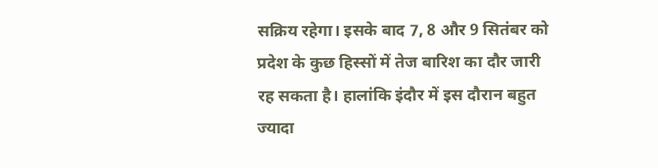सक्रिय रहेगा। इसके बाद 7, 8 और 9 सितंबर को प्रदेश के कुछ हिस्सों में तेज बारिश का दौर जारी रह सकता है। हालांकि इंदौर में इस दौरान बहुत ज्यादा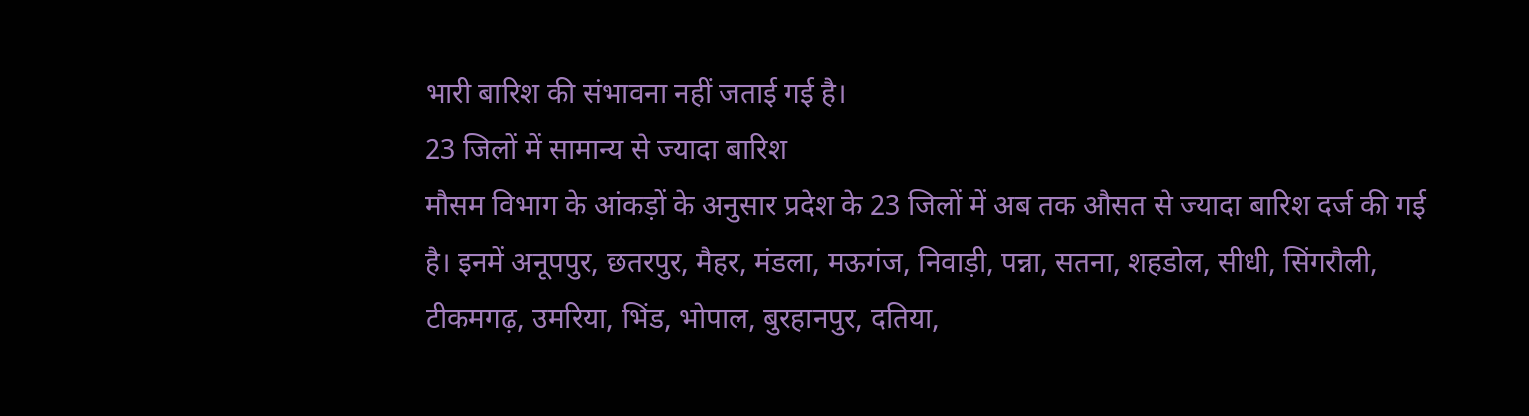भारी बारिश की संभावना नहीं जताई गई है।
23 जिलों में सामान्य से ज्यादा बारिश
मौसम विभाग के आंकड़ों के अनुसार प्रदेश के 23 जिलों में अब तक औसत से ज्यादा बारिश दर्ज की गई है। इनमें अनूपपुर, छतरपुर, मैहर, मंडला, मऊगंज, निवाड़ी, पन्ना, सतना, शहडोल, सीधी, सिंगरौली, टीकमगढ़, उमरिया, भिंड, भोपाल, बुरहानपुर, दतिया,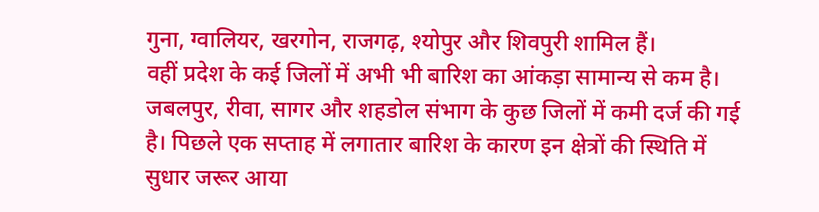गुना, ग्वालियर, खरगोन, राजगढ़, श्योपुर और शिवपुरी शामिल हैं।
वहीं प्रदेश के कई जिलों में अभी भी बारिश का आंकड़ा सामान्य से कम है। जबलपुर, रीवा, सागर और शहडोल संभाग के कुछ जिलों में कमी दर्ज की गई है। पिछले एक सप्ताह में लगातार बारिश के कारण इन क्षेत्रों की स्थिति में सुधार जरूर आया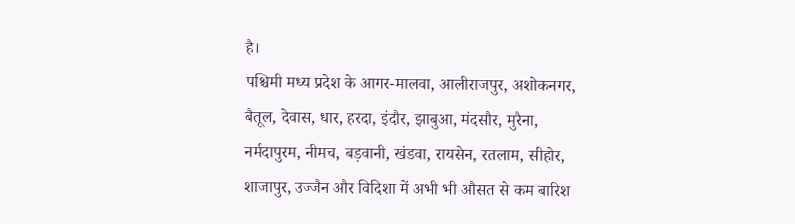है।
पश्चिमी मध्य प्रदेश के आगर-मालवा, आलीराजपुर, अशोकनगर, बैतूल, देवास, धार, हरदा, इंदौर, झाबुआ, मंदसौर, मुरैना, नर्मदापुरम, नीमच, बड़वानी, खंडवा, रायसेन, रतलाम, सीहोर, शाजापुर, उज्जैन और विदिशा में अभी भी औसत से कम बारिश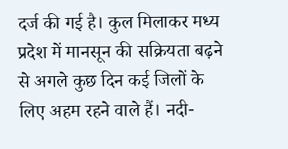दर्ज की गई है। कुल मिलाकर मध्य प्रदेश में मानसून की सक्रियता बढ़ने से अगले कुछ दिन कई जिलों के लिए अहम रहने वाले हैं। नदी-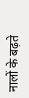नालों के बढ़ते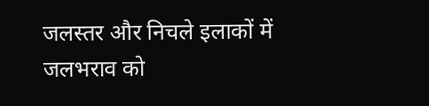जलस्तर और निचले इलाकों में जलभराव को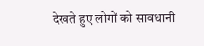देखते हुए लोगों को सावधानी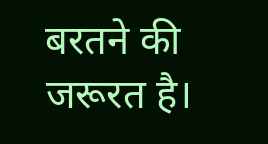बरतने की जरूरत है।